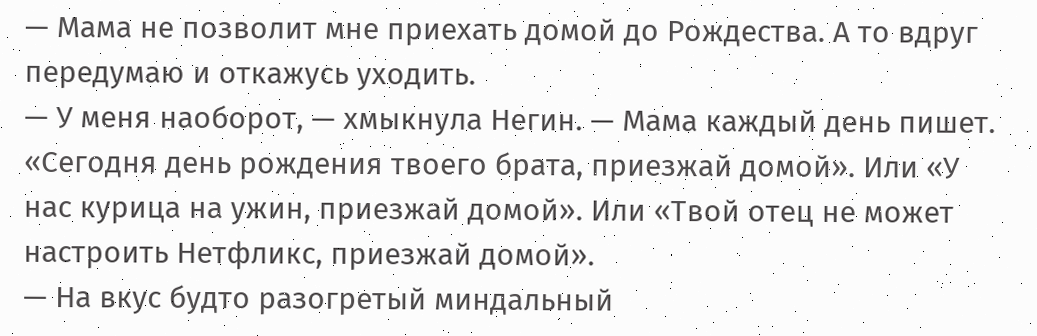— Мама не позволит мне приехать домой до Рождества. А то вдруг передумаю и откажусь уходить.
— У меня наоборот, — хмыкнула Негин. — Мама каждый день пишет. «Сегодня день рождения твоего брата, приезжай домой». Или «У нас курица на ужин, приезжай домой». Или «Твой отец не может настроить Нетфликс, приезжай домой».
— На вкус будто разогретый миндальный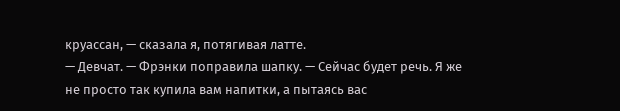круассан, — сказала я, потягивая латте.
— Девчат. — Фрэнки поправила шапку. — Сейчас будет речь. Я же не просто так купила вам напитки, а пытаясь вас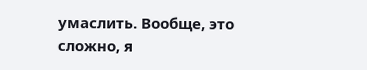умаслить. Вообще, это сложно, я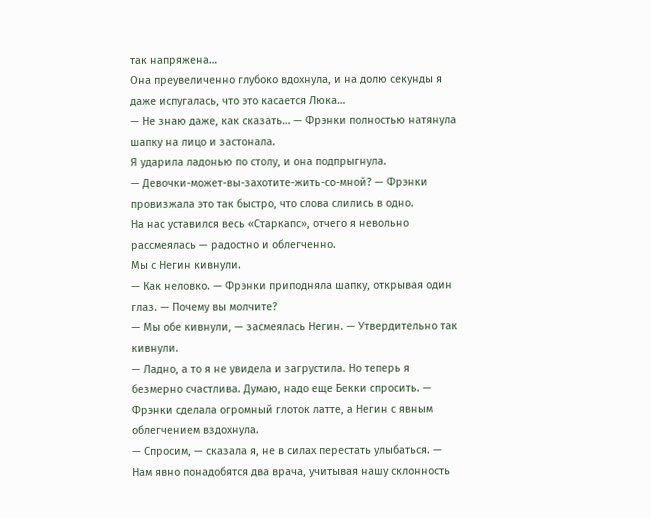так напряжена…
Она преувеличенно глубоко вдохнула, и на долю секунды я даже испугалась, что это касается Люка…
— Не знаю даже, как сказать… — Фрэнки полностью натянула шапку на лицо и застонала.
Я ударила ладонью по столу, и она подпрыгнула.
— Девочки-может-вы-захотите-жить-со-мной? — Фрэнки провизжала это так быстро, что слова слились в одно.
На нас уставился весь «Старкапс», отчего я невольно рассмеялась — радостно и облегченно.
Мы с Негин кивнули.
— Как неловко. — Фрэнки приподняла шапку, открывая один глаз. — Почему вы молчите?
— Мы обе кивнули, — засмеялась Негин. — Утвердительно так кивнули.
— Ладно, а то я не увидела и загрустила. Но теперь я безмерно счастлива. Думаю, надо еще Бекки спросить. — Фрэнки сделала огромный глоток латте, а Негин с явным облегчением вздохнула.
— Спросим, — сказала я, не в силах перестать улыбаться. — Нам явно понадобятся два врача, учитывая нашу склонность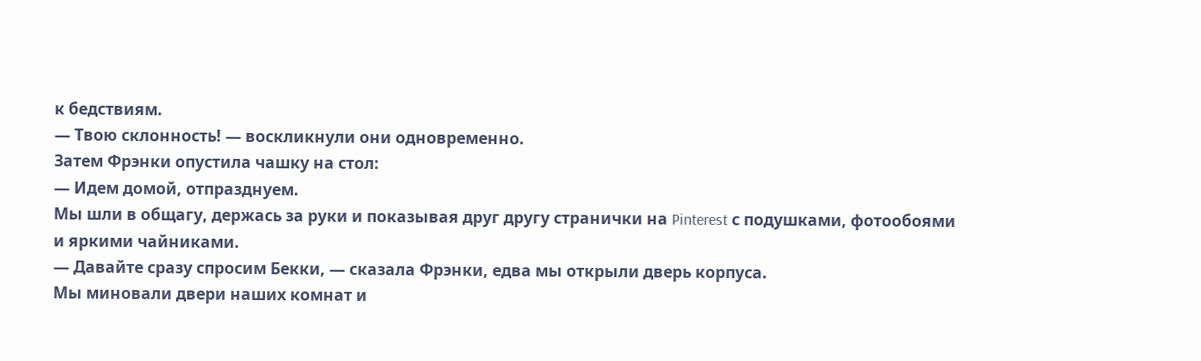к бедствиям.
— Твою склонность! — воскликнули они одновременно.
Затем Фрэнки опустила чашку на стол:
— Идем домой, отпразднуем.
Мы шли в общагу, держась за руки и показывая друг другу странички на Pinterest с подушками, фотообоями и яркими чайниками.
— Давайте сразу спросим Бекки, — сказала Фрэнки, едва мы открыли дверь корпуса.
Мы миновали двери наших комнат и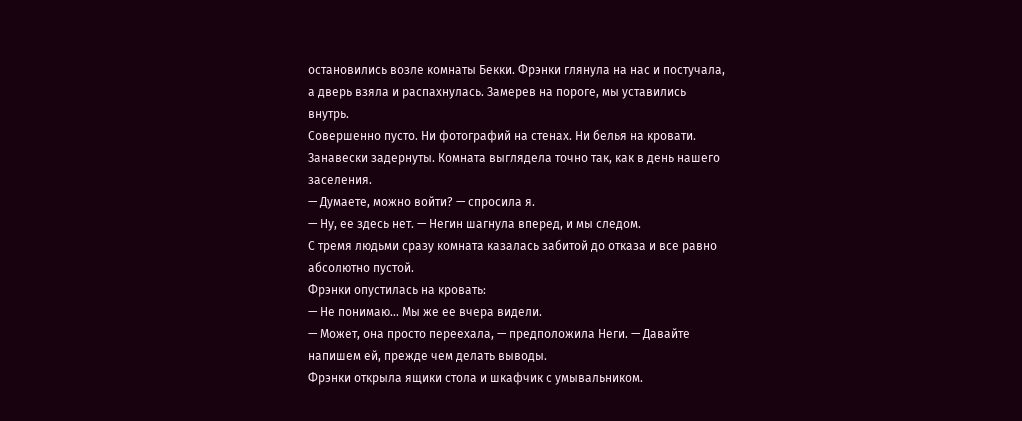остановились возле комнаты Бекки. Фрэнки глянула на нас и постучала, а дверь взяла и распахнулась. Замерев на пороге, мы уставились внутрь.
Совершенно пусто. Ни фотографий на стенах. Ни белья на кровати. Занавески задернуты. Комната выглядела точно так, как в день нашего заселения.
— Думаете, можно войти? — спросила я.
— Ну, ее здесь нет. — Негин шагнула вперед, и мы следом.
С тремя людьми сразу комната казалась забитой до отказа и все равно абсолютно пустой.
Фрэнки опустилась на кровать:
— Не понимаю… Мы же ее вчера видели.
— Может, она просто переехала, — предположила Неги. — Давайте напишем ей, прежде чем делать выводы.
Фрэнки открыла ящики стола и шкафчик с умывальником.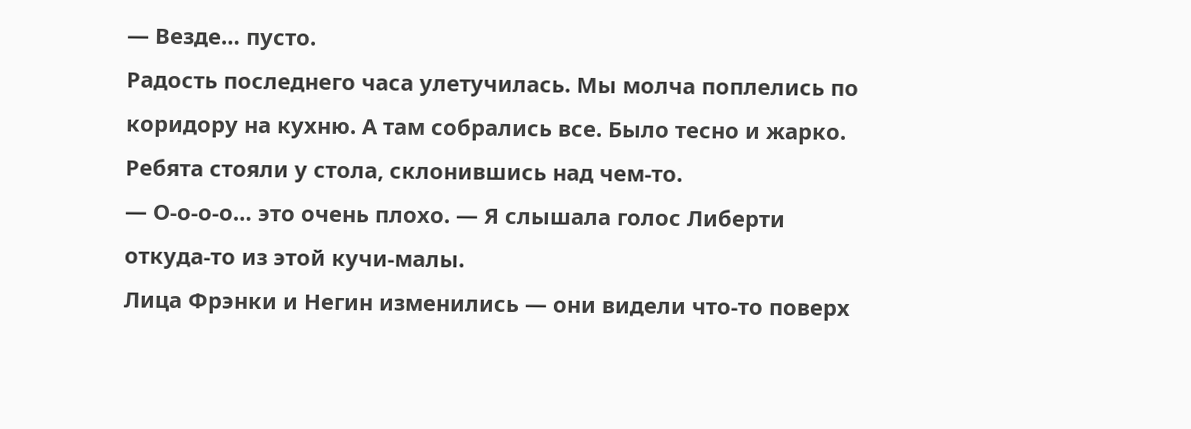— Везде… пусто.
Радость последнего часа улетучилась. Мы молча поплелись по коридору на кухню. А там собрались все. Было тесно и жарко. Ребята стояли у стола, склонившись над чем-то.
— О-о-о-о… это очень плохо. — Я слышала голос Либерти откуда-то из этой кучи-малы.
Лица Фрэнки и Негин изменились — они видели что-то поверх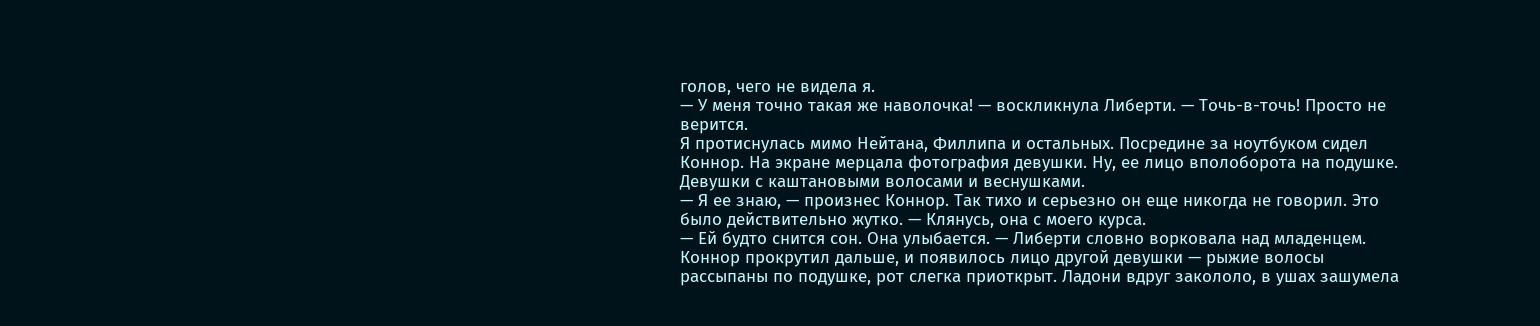голов, чего не видела я.
— У меня точно такая же наволочка! — воскликнула Либерти. — Точь-в-точь! Просто не верится.
Я протиснулась мимо Нейтана, Филлипа и остальных. Посредине за ноутбуком сидел Коннор. На экране мерцала фотография девушки. Ну, ее лицо вполоборота на подушке. Девушки с каштановыми волосами и веснушками.
— Я ее знаю, — произнес Коннор. Так тихо и серьезно он еще никогда не говорил. Это было действительно жутко. — Клянусь, она с моего курса.
— Ей будто снится сон. Она улыбается. — Либерти словно ворковала над младенцем.
Коннор прокрутил дальше, и появилось лицо другой девушки — рыжие волосы рассыпаны по подушке, рот слегка приоткрыт. Ладони вдруг закололо, в ушах зашумела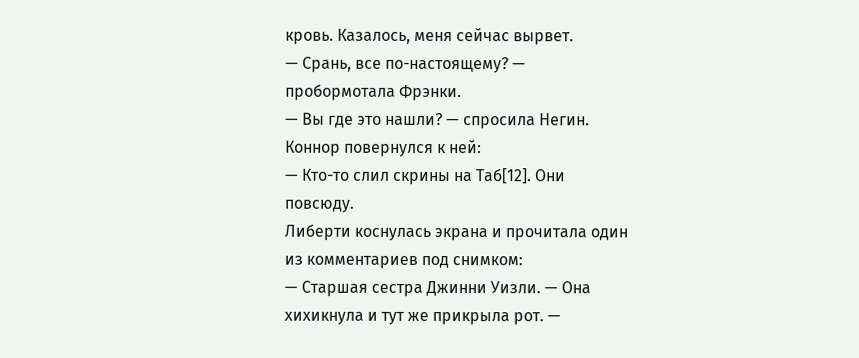кровь. Казалось, меня сейчас вырвет.
— Срань, все по-настоящему? — пробормотала Фрэнки.
— Вы где это нашли? — спросила Негин.
Коннор повернулся к ней:
— Кто-то слил скрины на Таб[12]. Они повсюду.
Либерти коснулась экрана и прочитала один из комментариев под снимком:
— Старшая сестра Джинни Уизли. — Она хихикнула и тут же прикрыла рот. —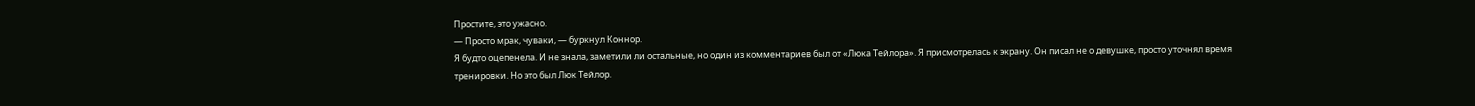Простите, это ужасно.
— Просто мрак, чуваки, — буркнул Коннор.
Я будто оцепенела. И не знала, заметили ли остальные, но один из комментариев был от «Люка Тейлора». Я присмотрелась к экрану. Он писал не о девушке, просто уточнял время тренировки. Но это был Люк Тейлор.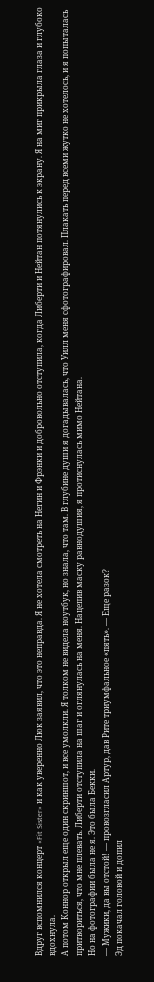Вдруг вспомнился концерт «Fit Sister» и как уверенно Люк заявил, что это неправда. Я не хотела смотреть на Негин и Фрэнки и добровольно отступила, когда Либерти и Нейтан потянулись к экрану. Я на миг прикрыла глаза и глубоко вдохнула.
А потом Коннор открыл еще один скриншот, и все умолкли. Я толком не видела ноутбук, но знала, что там. В глубине души я догадывалась, что Уилл меня сфотографировал. Плакать перед всеми жутко не хотелось, и я попыталась притвориться, что мне плевать. Либерти отступила на шаг и оглянулась на меня. Нацепив маску равнодушия, я протиснулась мимо Нейтана.
Но на фотографии была не я. Это была Бекки.
— Мужики, да вы отстой! — провозгласил Артур, дав Рите триумфальное «пять». — Еще разок?
Эд покачал головой и допил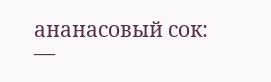ананасовый сок:
—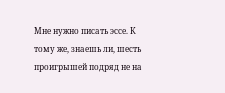Мне нужно писать эссе. К тому же, знаешь ли, шесть проигрышей подряд не на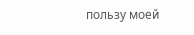пользу моей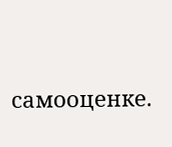самооценке.